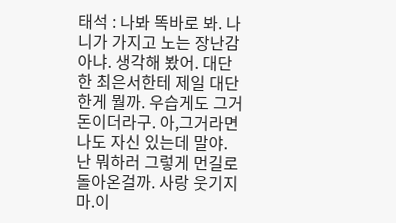태석 : 나봐 똑바로 봐. 나 니가 가지고 노는 장난감아냐. 생각해 봤어. 대단한 최은서한테 제일 대단한게 뭘까. 우습게도 그거 돈이더라구. 아,그거라면 나도 자신 있는데 말야. 난 뭐하러 그렇게 먼길로 돌아온걸까. 사랑 웃기지마.이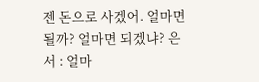젠 돈으로 사겠어. 얼마면 될까? 얼마면 되겠냐? 은서 : 얼마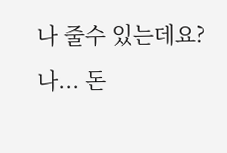나 줄수 있는데요? 나... 돈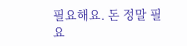필요해요. 돈 정말 필요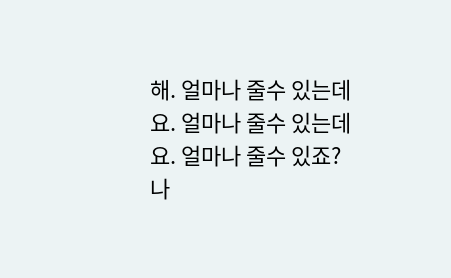해. 얼마나 줄수 있는데요. 얼마나 줄수 있는데요. 얼마나 줄수 있죠? 나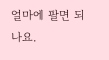얼마에 팔면 되나요.